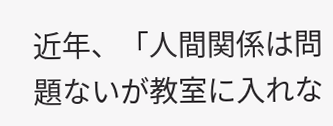近年、「人間関係は問題ないが教室に入れな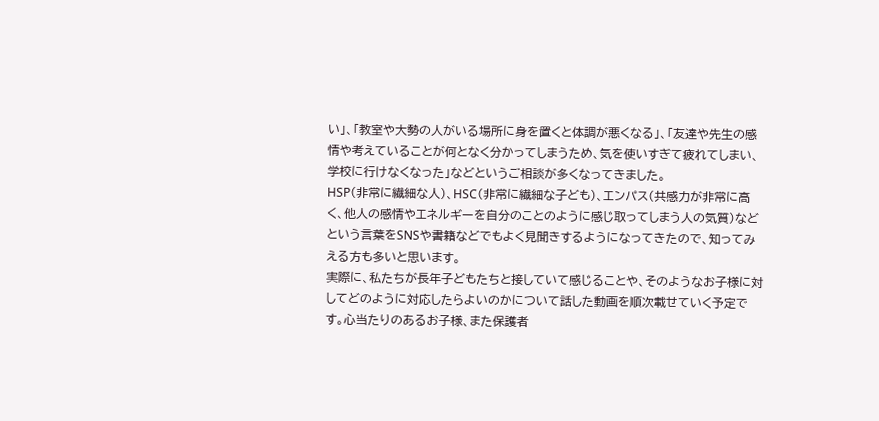い」、「教室や大勢の人がいる場所に身を置くと体調が悪くなる」、「友達や先生の感情や考えていることが何となく分かってしまうため、気を使いすぎて疲れてしまい、学校に行けなくなった」などというご相談が多くなってきました。
HSP(非常に繊細な人)、HSC(非常に繊細な子ども)、エンパス(共感力が非常に高く、他人の感情やエネルギーを自分のことのように感じ取ってしまう人の気質)などという言葉をSNSや書籍などでもよく見聞きするようになってきたので、知ってみえる方も多いと思います。
実際に、私たちが長年子どもたちと接していて感じることや、そのようなお子様に対してどのように対応したらよいのかについて話した動画を順次載せていく予定です。心当たりのあるお子様、また保護者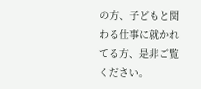の方、子どもと関わる仕事に就かれてる方、是非ご覧ください。